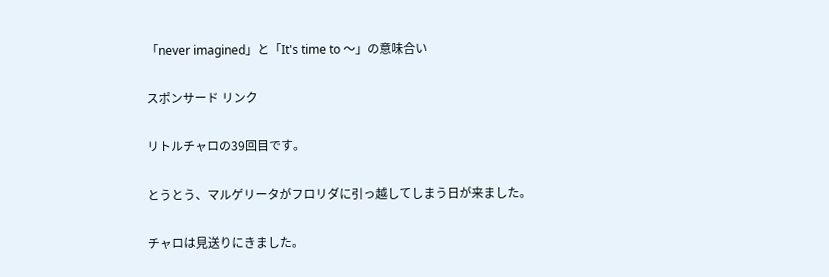「never imagined」と「It's time to 〜」の意味合い

スポンサード リンク

リトルチャロの39回目です。

とうとう、マルゲリータがフロリダに引っ越してしまう日が来ました。

チャロは見送りにきました。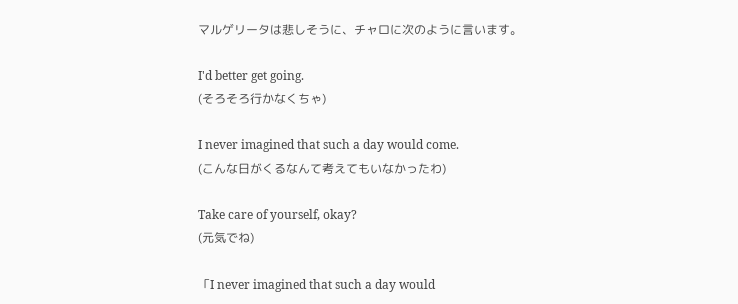マルゲリータは悲しそうに、チャロに次のように言います。

I'd better get going.
(そろそろ行かなくちゃ)

I never imagined that such a day would come.
(こんな日がくるなんて考えてもいなかったわ)

Take care of yourself, okay?
(元気でね)

「I never imagined that such a day would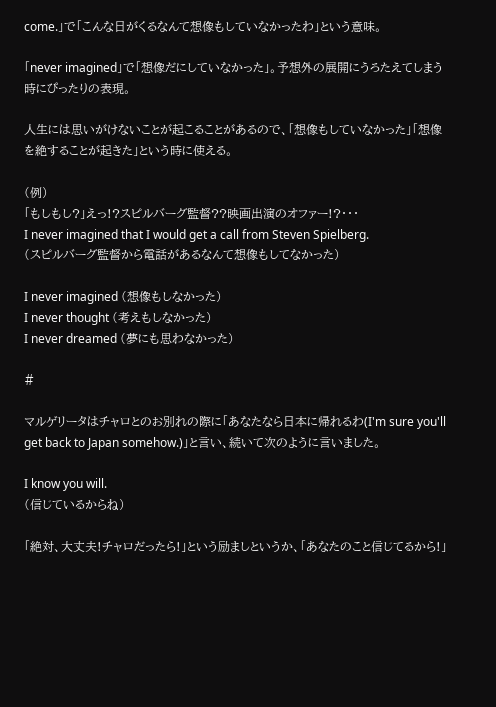come.」で「こんな日がくるなんて想像もしていなかったわ」という意味。

「never imagined」で「想像だにしていなかった」。予想外の展開にうろたえてしまう時にぴったりの表現。

人生には思いがけないことが起こることがあるので、「想像もしていなかった」「想像を絶することが起きた」という時に使える。

(例)
「もしもし?」えっ!?スピルバーグ監督??映画出演のオファー!?・・・
I never imagined that I would get a call from Steven Spielberg.
(スピルバーグ監督から電話があるなんて想像もしてなかった)

I never imagined (想像もしなかった)
I never thought (考えもしなかった)
I never dreamed (夢にも思わなかった)

#

マルゲリータはチャロとのお別れの際に「あなたなら日本に帰れるわ(I'm sure you'll get back to Japan somehow.)」と言い、続いて次のように言いました。

I know you will.
(信じているからね)

「絶対、大丈夫!チャロだったら!」という励ましというか、「あなたのこと信じてるから!」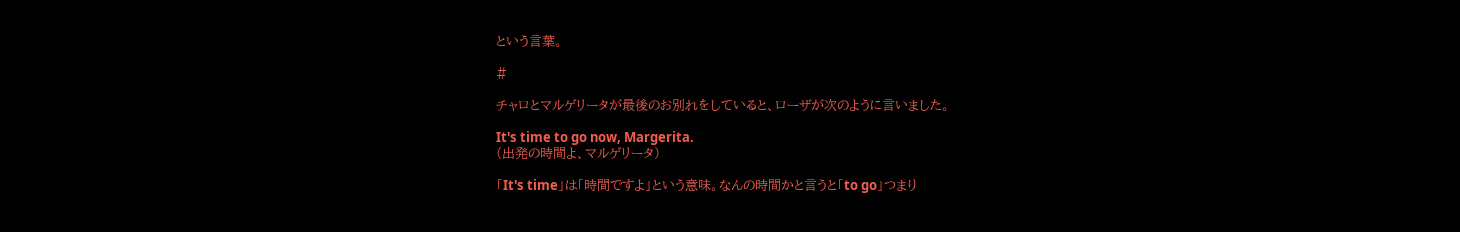という言葉。

#

チャロとマルゲリータが最後のお別れをしていると、ローザが次のように言いました。

It's time to go now, Margerita.
(出発の時間よ、マルゲリータ)

「It's time」は「時間ですよ」という意味。なんの時間かと言うと「to go」つまり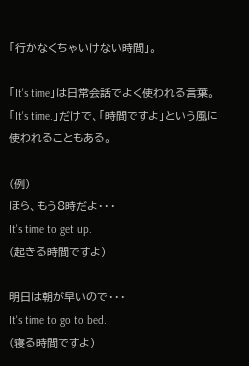「行かなくちゃいけない時間」。

「It's time」は日常会話でよく使われる言葉。「It's time.」だけで、「時間ですよ」という風に使われることもある。

(例)
ほら、もう8時だよ・・・
It's time to get up.
(起きる時間ですよ)

明日は朝が早いので・・・
It's time to go to bed.
(寝る時間ですよ)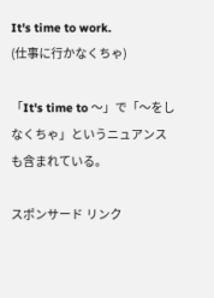It's time to work.
(仕事に行かなくちゃ)

「It's time to 〜」で「〜をしなくちゃ」というニュアンスも含まれている。

スポンサード リンク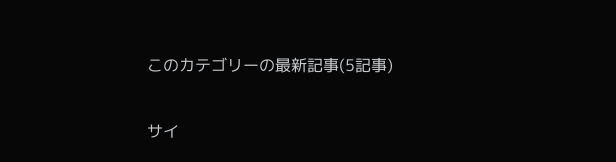このカテゴリーの最新記事(5記事)

サイ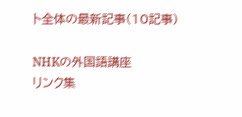ト全体の最新記事(10記事)

NHKの外国語講座
リンク集